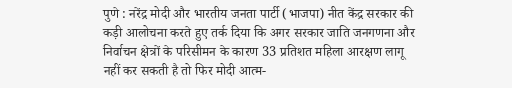पुणे : नरेंद्र मोदी और भारतीय जनता पार्टी (भाजपा) नीत केंद्र सरकार की कड़ी आलोचना करते हुए तर्क दिया कि अगर सरकार जाति जनगणना और निर्वाचन क्षेत्रों के परिसीमन के कारण 33 प्रतिशत महिला आरक्षण लागू नहीं कर सकती है तो फिर मोदी आत्म-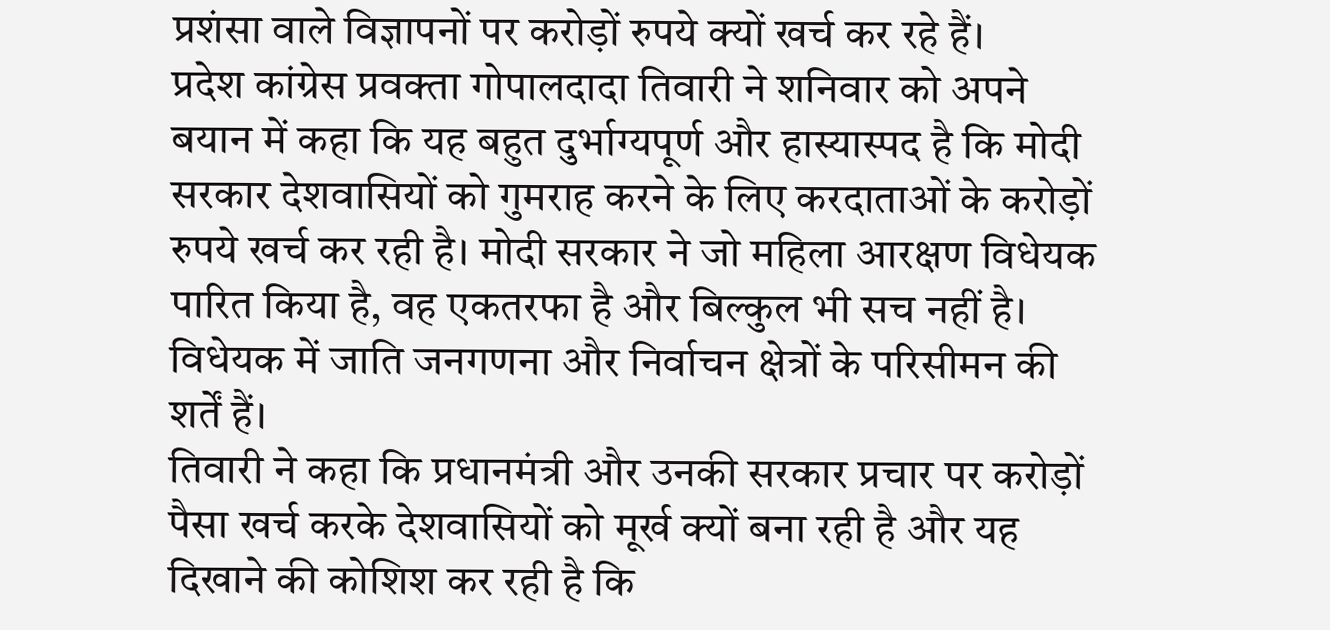प्रशंसा वाले विज्ञापनों पर करोड़ों रुपये क्यों खर्च कर रहे हैं।
प्रदेश कांग्रेस प्रवक्ता गोपालदादा तिवारी ने शनिवार को अपने बयान में कहा कि यह बहुत दुर्भाग्यपूर्ण और हास्यास्पद है कि मोदी सरकार देशवासियों को गुमराह करने के लिए करदाताओं के करोड़ों रुपये खर्च कर रही है। मोदी सरकार ने जो महिला आरक्षण विधेयक पारित किया है, वह एकतरफा है और बिल्कुल भी सच नहीं है। विधेयक में जाति जनगणना और निर्वाचन क्षेत्रों के परिसीमन की शर्तें हैं।
तिवारी ने कहा कि प्रधानमंत्री और उनकी सरकार प्रचार पर करोड़ों पैसा खर्च करके देशवासियों को मूर्ख क्यों बना रही है और यह दिखाने की कोशिश कर रही है कि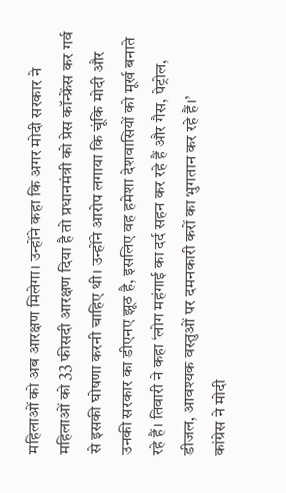महिलाओं को अब आरक्षण मिलेगा। उन्होंने कहा कि अगर मोदी सरकार ने महिलाओं को 33 फीसदी आरक्षण दिया है तो प्रधानमंत्री को प्रेस कॉन्फ्रेंस कर गर्व से इसकी घोषणा करनी चाहिए थी। उन्होंने आरोप लगाया कि चूंकि मोदी और उनकी सरकार का डीएनए झूठ है, इसलिए वह हमेशा देशवासियों को मूर्ख बनाते रहे हैं। तिवारी ने कहा ‘लोग महंगाई का दर्द सहन कर रहे हैं और गैस, पेट्रोल, डीजल, आवश्यक वस्तुओं पर दमनकारी करों का भुगतान कर रहे हैं।’
कांग्रेस ने मोदी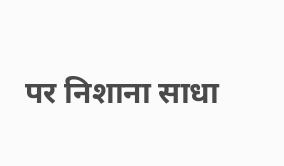पर निशाना साधा